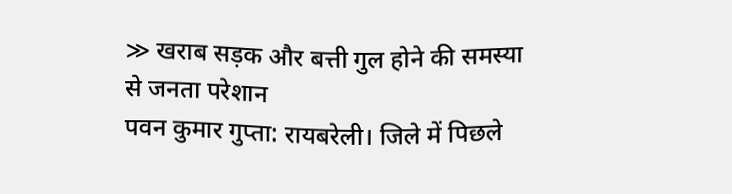≫ खराब सड़क और बत्ती गुल होने की समस्या से जनता परेशान
पवन कुमार गुप्ता: रायबरेली। जिले में पिछले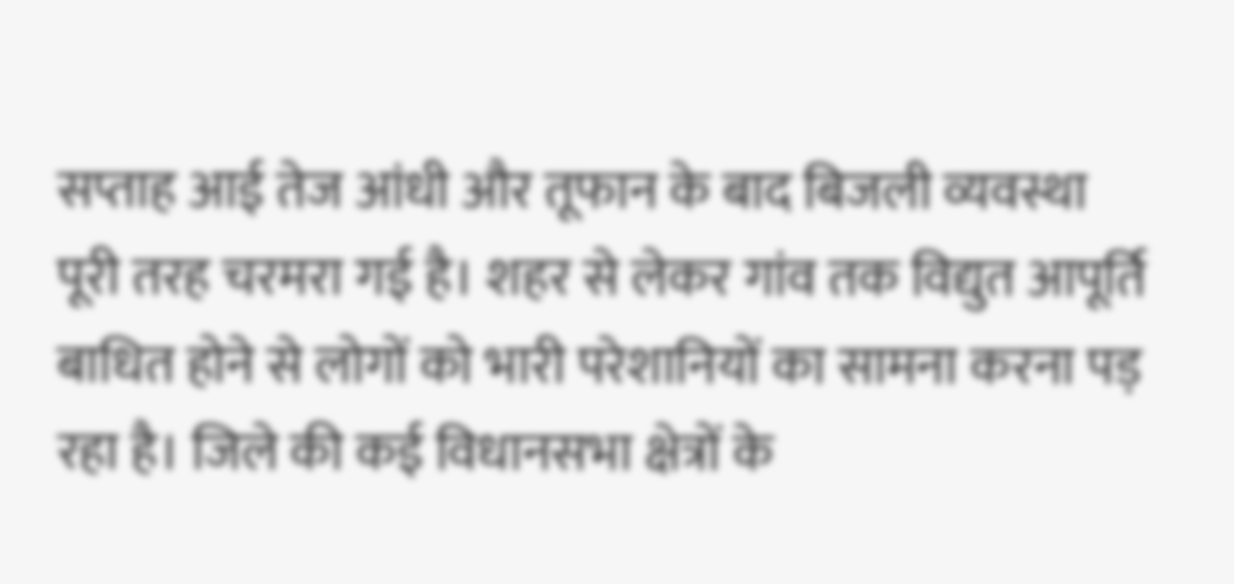सप्ताह आई तेज आंधी और तूफान के बाद बिजली व्यवस्था पूरी तरह चरमरा गई है। शहर से लेकर गांव तक विद्युत आपूर्ति बाधित होने से लोगों को भारी परेशानियों का सामना करना पड़ रहा है। जिले की कई विधानसभा क्षेत्रों के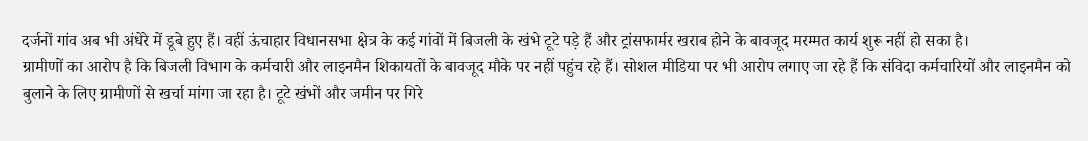दर्जनों गांव अब भी अंधेरे में डूबे हुए हैं। वहीं ऊंचाहार विधानसभा क्षेत्र के कई गांवों में बिजली के खंभे टूटे पड़े हैं और ट्रांसफार्मर खराब होने के बावजूद मरम्मत कार्य शुरू नहीं हो सका है।
ग्रामीणों का आरोप है कि बिजली विभाग के कर्मचारी और लाइनमैन शिकायतों के बावजूद मौके पर नहीं पहुंच रहे हैं। सोशल मीडिया पर भी आरोप लगाए जा रहे हैं कि संविदा कर्मचारियों और लाइनमैन को बुलाने के लिए ग्रामीणों से खर्चा मांगा जा रहा है। टूटे खंभों और जमीन पर गिरे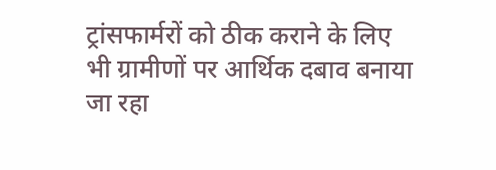ट्रांसफार्मरों को ठीक कराने के लिए भी ग्रामीणों पर आर्थिक दबाव बनाया जा रहा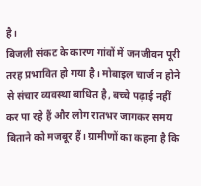है।
बिजली संकट के कारण गांवों में जनजीवन पूरी तरह प्रभावित हो गया है। मोबाइल चार्ज न होने से संचार व्यवस्था बाधित है, बच्चे पढ़ाई नहीं कर पा रहे हैं और लोग रातभर जागकर समय बिताने को मजबूर हैं। ग्रामीणों का कहना है कि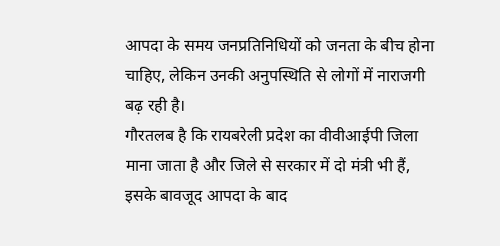आपदा के समय जनप्रतिनिधियों को जनता के बीच होना चाहिए, लेकिन उनकी अनुपस्थिति से लोगों में नाराजगी बढ़ रही है।
गौरतलब है कि रायबरेली प्रदेश का वीवीआईपी जिला माना जाता है और जिले से सरकार में दो मंत्री भी हैं, इसके बावजूद आपदा के बाद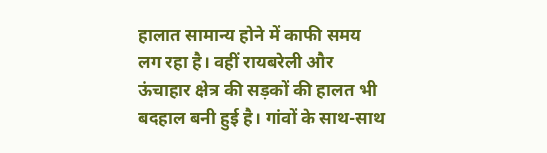हालात सामान्य होने में काफी समय लग रहा है। वहीं रायबरेली और ऊंचाहार क्षेत्र की सड़कों की हालत भी बदहाल बनी हुई है। गांवों के साथ-साथ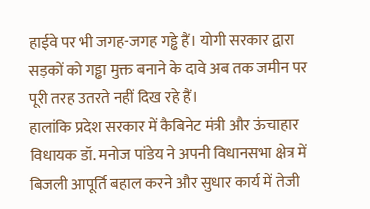हाईवे पर भी जगह-जगह गड्ढे हैं। योगी सरकार द्वारा सड़कों को गड्ढा मुक्त बनाने के दावे अब तक जमीन पर पूरी तरह उतरते नहीं दिख रहे हैं।
हालांकि प्रदेश सरकार में कैबिनेट मंत्री और ऊंचाहार विधायक डॉ. मनोज पांडेय ने अपनी विधानसभा क्षेत्र में बिजली आपूर्ति बहाल करने और सुधार कार्य में तेजी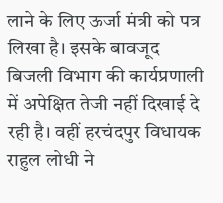लाने के लिए ऊर्जा मंत्री को पत्र लिखा है। इसके बावजूद बिजली विभाग की कार्यप्रणाली में अपेक्षित तेजी नहीं दिखाई दे रही है। वहीं हरचंदपुर विधायक राहुल लोधी ने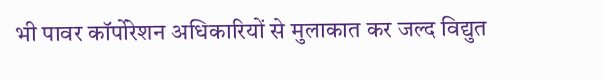भी पावर कॉर्पोरेशन अधिकारियों से मुलाकात कर जल्द विद्युत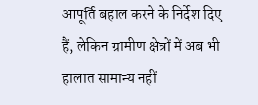आपूर्ति बहाल करने के निर्देश दिए हैं, लेकिन ग्रामीण क्षेत्रों में अब भी हालात सामान्य नहीं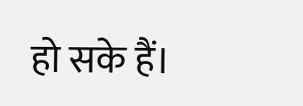हो सके हैं।